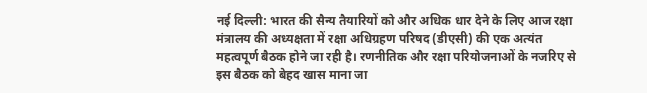नई दिल्ली: भारत की सैन्य तैयारियों को और अधिक धार देने के लिए आज रक्षा मंत्रालय की अध्यक्षता में रक्षा अधिग्रहण परिषद (डीएसी) की एक अत्यंत महत्वपूर्ण बैठक होने जा रही है। रणनीतिक और रक्षा परियोजनाओं के नजरिए से इस बैठक को बेहद खास माना जा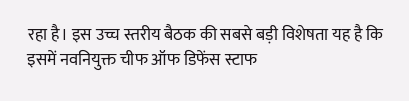रहा है। इस उच्च स्तरीय बैठक की सबसे बड़ी विशेषता यह है कि इसमें नवनियुक्त चीफ ऑफ डिफेंस स्टाफ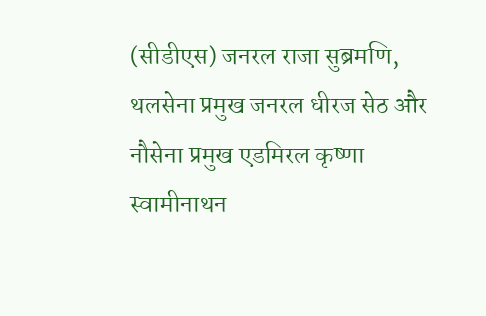(सीडीएस) जनरल राजा सुब्रमणि, थलसेना प्रमुख जनरल धीरज सेठ और नौसेना प्रमुख एडमिरल कृष्णा स्वामीनाथन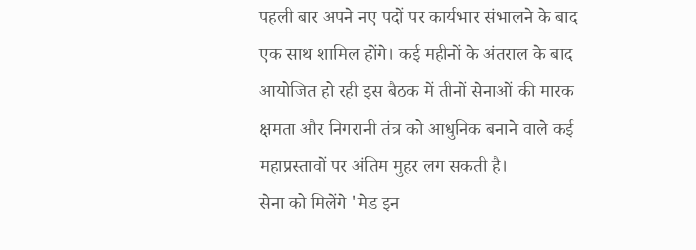पहली बार अपने नए पदों पर कार्यभार संभालने के बाद एक साथ शामिल होंगे। कई महीनों के अंतराल के बाद आयोजित हो रही इस बैठक में तीनों सेनाओं की मारक क्षमता और निगरानी तंत्र को आधुनिक बनाने वाले कई महाप्रस्तावों पर अंतिम मुहर लग सकती है।
सेना को मिलेंगे 'मेड इन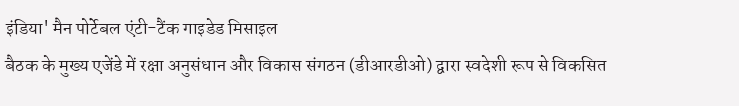इंडिया' मैन पोर्टेबल एंटी-टैंक गाइडेड मिसाइल
बैठक के मुख्य एजेंडे में रक्षा अनुसंधान और विकास संगठन (डीआरडीओ) द्वारा स्वदेशी रूप से विकसित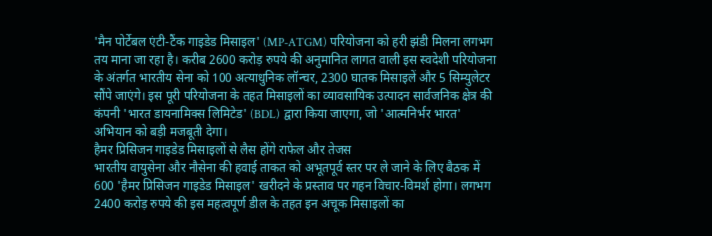'मैन पोर्टेबल एंटी-टैंक गाइडेड मिसाइल' (MP-ATGM) परियोजना को हरी झंडी मिलना लगभग तय माना जा रहा है। करीब 2600 करोड़ रुपये की अनुमानित लागत वाली इस स्वदेशी परियोजना के अंतर्गत भारतीय सेना को 100 अत्याधुनिक लॉन्चर, 2300 घातक मिसाइलें और 5 सिम्युलेटर सौंपे जाएंगे। इस पूरी परियोजना के तहत मिसाइलों का व्यावसायिक उत्पादन सार्वजनिक क्षेत्र की कंपनी 'भारत डायनामिक्स लिमिटेड' (BDL) द्वारा किया जाएगा, जो 'आत्मनिर्भर भारत' अभियान को बड़ी मजबूती देगा।
हैमर प्रिसिजन गाइडेड मिसाइलों से लैस होंगे राफेल और तेजस
भारतीय वायुसेना और नौसेना की हवाई ताकत को अभूतपूर्व स्तर पर ले जाने के लिए बैठक में 600 'हैमर प्रिसिजन गाइडेड मिसाइल' खरीदने के प्रस्ताव पर गहन विचार-विमर्श होगा। लगभग 2400 करोड़ रुपये की इस महत्वपूर्ण डील के तहत इन अचूक मिसाइलों का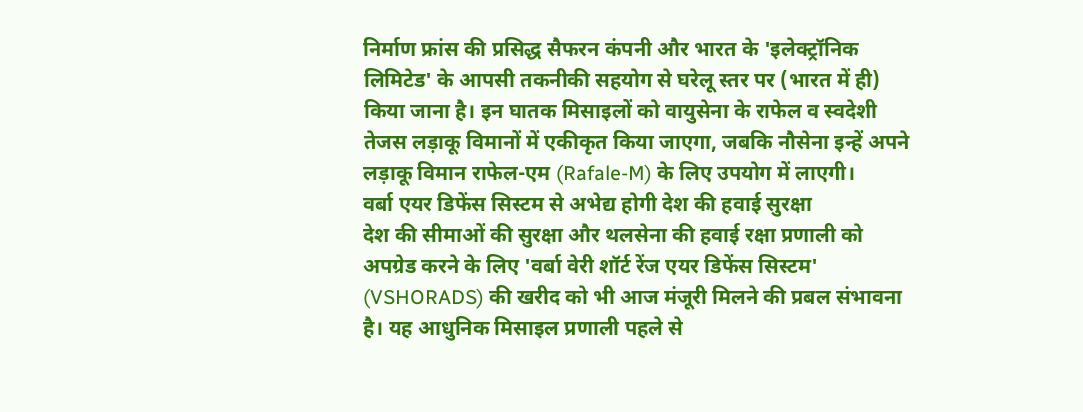निर्माण फ्रांस की प्रसिद्ध सैफरन कंपनी और भारत के 'इलेक्ट्रॉनिक लिमिटेड' के आपसी तकनीकी सहयोग से घरेलू स्तर पर (भारत में ही) किया जाना है। इन घातक मिसाइलों को वायुसेना के राफेल व स्वदेशी तेजस लड़ाकू विमानों में एकीकृत किया जाएगा, जबकि नौसेना इन्हें अपने लड़ाकू विमान राफेल-एम (Rafale-M) के लिए उपयोग में लाएगी।
वर्बा एयर डिफेंस सिस्टम से अभेद्य होगी देश की हवाई सुरक्षा
देश की सीमाओं की सुरक्षा और थलसेना की हवाई रक्षा प्रणाली को अपग्रेड करने के लिए 'वर्बा वेरी शॉर्ट रेंज एयर डिफेंस सिस्टम' (VSHORADS) की खरीद को भी आज मंजूरी मिलने की प्रबल संभावना है। यह आधुनिक मिसाइल प्रणाली पहले से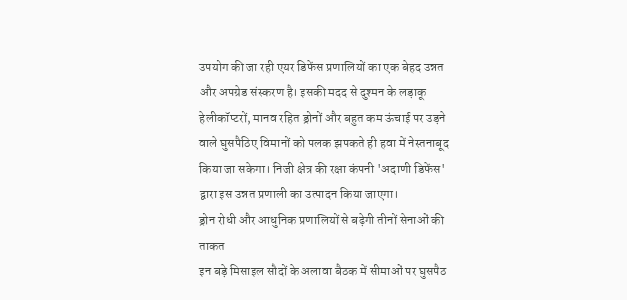उपयोग की जा रही एयर डिफेंस प्रणालियों का एक बेहद उन्नत और अपग्रेड संस्करण है। इसकी मदद से दुश्मन के लड़ाकू हेलीकॉप्टरों, मानव रहित ड्रोनों और बहुत कम ऊंचाई पर उड़ने वाले घुसपैठिए विमानों को पलक झपकते ही हवा में नेस्तनाबूद किया जा सकेगा। निजी क्षेत्र की रक्षा कंपनी 'अदाणी डिफेंस' द्वारा इस उन्नत प्रणाली का उत्पादन किया जाएगा।
ड्रोन रोधी और आधुनिक प्रणालियों से बढ़ेगी तीनों सेनाओं की ताकत
इन बड़े मिसाइल सौदों के अलावा बैठक में सीमाओं पर घुसपैठ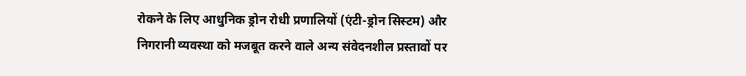रोकने के लिए आधुनिक ड्रोन रोधी प्रणालियों (एंटी-ड्रोन सिस्टम) और निगरानी व्यवस्था को मजबूत करने वाले अन्य संवेदनशील प्रस्तावों पर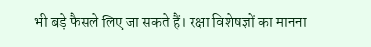भी बड़े फैसले लिए जा सकते हैं। रक्षा विशेषज्ञों का मानना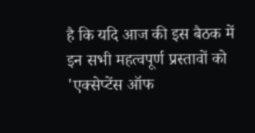है कि यदि आज की इस बैठक में इन सभी महत्वपूर्ण प्रस्तावों को 'एक्सेप्टेंस ऑफ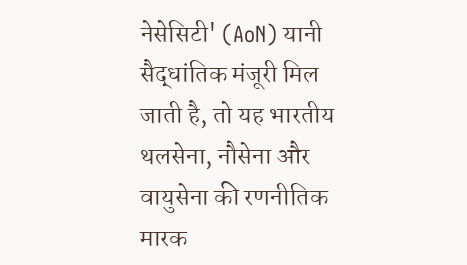नेसेसिटी' (AoN) यानी सैद्धांतिक मंजूरी मिल जाती है, तो यह भारतीय थलसेना, नौसेना और वायुसेना की रणनीतिक मारक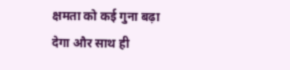क्षमता को कई गुना बढ़ा देगा और साथ ही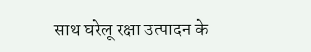साथ घरेलू रक्षा उत्पादन के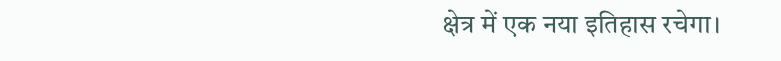क्षेत्र में एक नया इतिहास रचेगा।